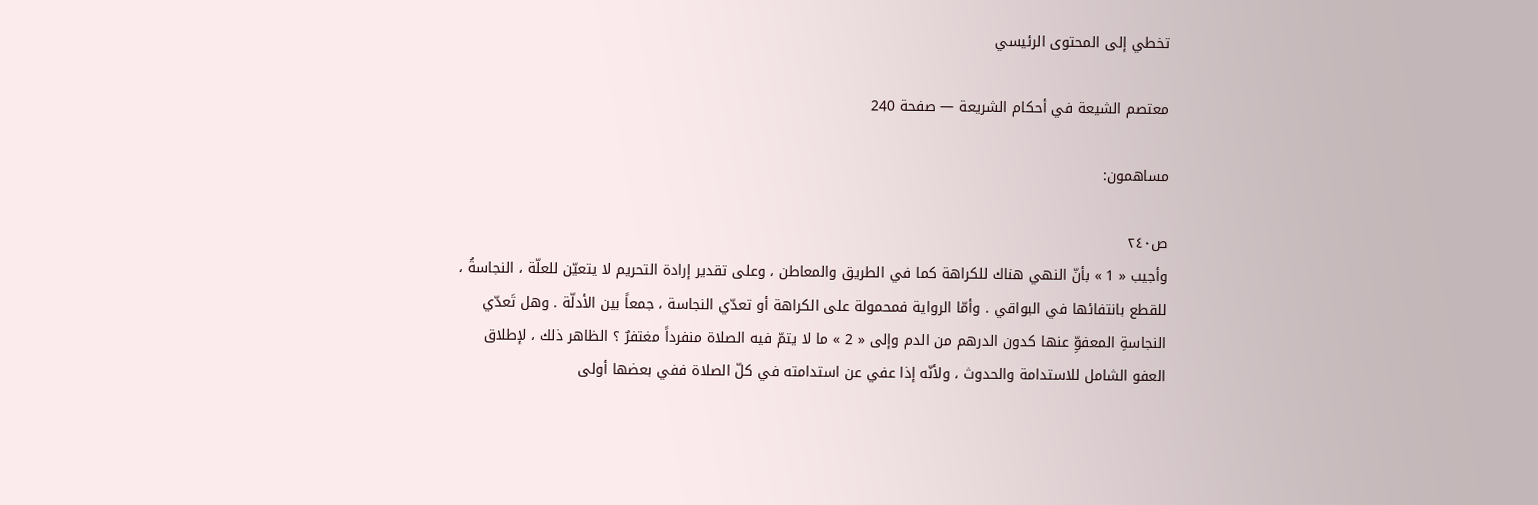تخطي إلى المحتوى الرئيسي

معتصم الشيعة في أحكام الشريعة — صفحة 240

مساهمون:

ص٢٤٠
وأجيب « 1 » بأنّ النهي هناك للكراهة كما في الطريق والمعاطن ، وعلى تقدير إرادة التحريم لا يتعيّن للعلّة ، النجاسةُ ، للقطع بانتفائها في البواقي . وأمّا الرواية فمحمولة على الكراهة أو تعدّي النجاسة ، جمعاً بين الأدلّة . وهل تَعدّي النجاسةِ المعفوِّ عنها كدون الدرهم من الدم وإلى « 2 » ما لا يتمّ فيه الصلاة منفرداً مغتفرٌ ؟ الظاهر ذلك ، لإطلاق العفو الشامل للاستدامة والحدوث ، ولأنّه إذا عفي عن استدامته في كلّ الصلاة ففي بعضها أولى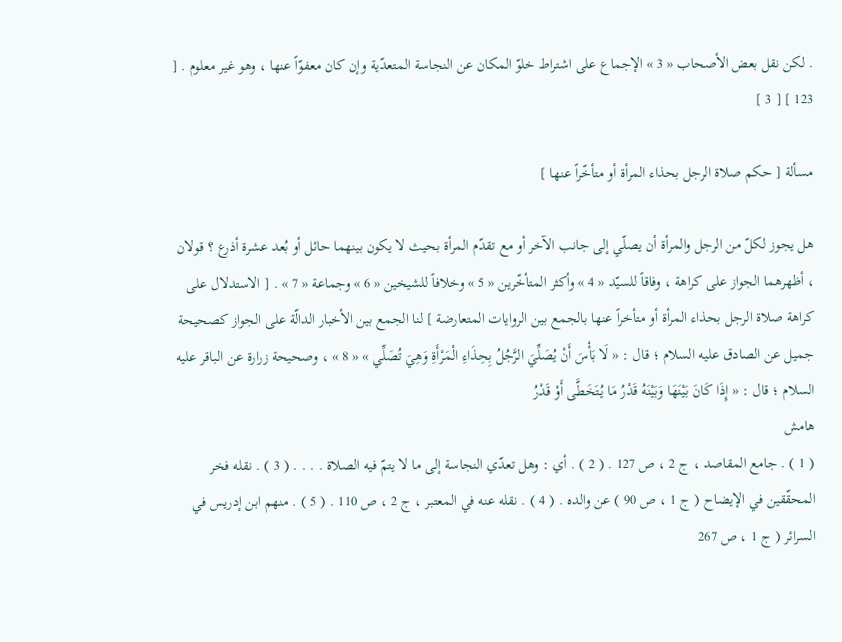. لكن نقل بعض الأصحاب « 3 » الإجماع على اشتراط خلوّ المكان عن النجاسة المتعدّية وإن كان معفوّاً عنها ، وهو غير معلوم . [ 123 ] [ 3 ]

مسألة [ حكم صلاة الرجل بحذاء المرأة أو متأخّراً عنها ]

هل يجوز لكلّ من الرجل والمرأة أن يصلّي إلى جانب الآخر أو مع تقدّم المرأة بحيث لا يكون بينهما حائل أو بُعد عشرة أذرع ؟ قولان ، أظهرهما الجواز على كراهة ، وفاقاً للسيّد « 4 » وأكثر المتأخّرين « 5 » وخلافاً للشيخين « 6 » وجماعة « 7 » . [ الاستدلال على كراهة صلاة الرجل بحذاء المرأة أو متأخراً عنها بالجمع بين الروايات المتعارضة ] لنا الجمع بين الأخبار الدالّة على الجواز كصحيحة جميل عن الصادق عليه السلام ؛ قال : « لَا بَأْسَ أَنْ يُصَلِّيَ الرَّجُلُ بِحِذَاءِ الْمَرْأَةِ وَهِيَ تُصَلِّي » « 8 » ، وصحيحة زرارة عن الباقر عليه السلام ؛ قال : « إِذَا كَانَ بَيْنَهَا وَبَيْنَهُ قَدْرُ مَا يُتَخَطَّى أَوْ قَدْرُ
هامش
( 1 ) . جامع المقاصد ، ج 2 ، ص 127 . ( 2 ) . أي : وهل تعدّي النجاسة إلى ما لا يتمّ فيه الصلاة . . . . ( 3 ) . نقله فخر المحقّقين في الإيضاح ( ج 1 ، ص 90 ) عن والده . ( 4 ) . نقله عنه في المعتبر ، ج 2 ، ص 110 . ( 5 ) . منهم ابن إدريس في السرائر ( ج 1 ، ص 267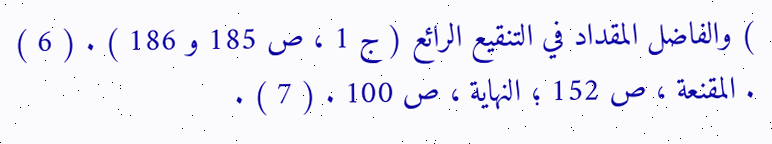) والفاضل المقداد في التنقيع الرائع ( ج 1 ، ص 185 و 186 ) . ( 6 ) . المقنعة ، ص 152 ؛ النهاية ، ص 100 . ( 7 ) .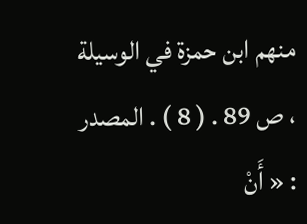منهم ابن حمزة في الوسيلة ، ص 89 . ( 8 ) . المصدر : « أَنْ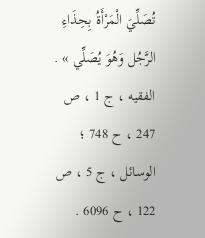تُصَلِّيَ الْمَرْأَةُ بِحِذَاءِ الرَّجُل وَهُوَ يُصَلِّي » . الفقيه ، ج 1 ، ص 247 ، ح 748 ؛ الوسائل ، ج 5 ، ص 122 ، ح 6096 .